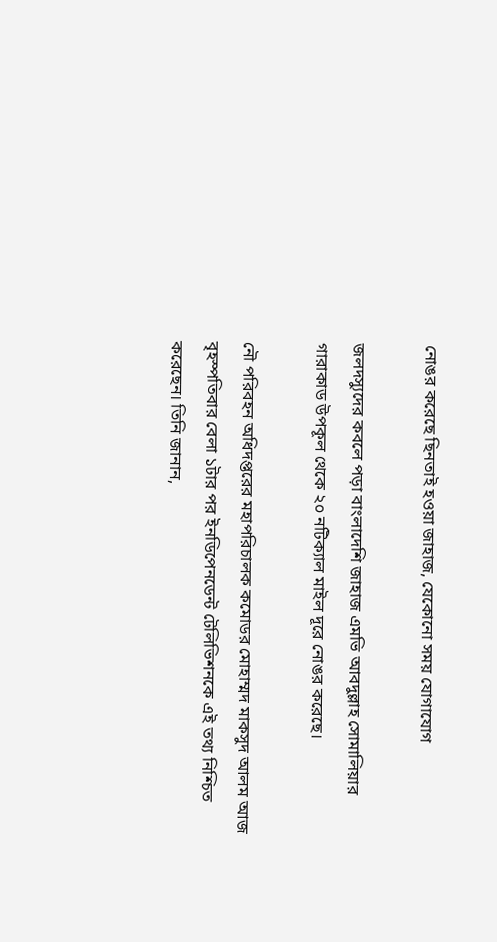নোঙর করেছে ছিনতাই হওয়া জাহাজ, যেকোনো সময় যোগাযোগ

জলদস্যুদের কবলে পড়া বাংলাদেশি জাহাজ এমভি আবদুল্লাহ সোমালিয়ার গারাকাড উপকূল থেকে ২০ নটিক্যাল মাইল দূরে নোঙর করেছে।

নৌ পরিবহন অধিদপ্তরের মহাপরিচালক কমোডর মোহাম্মদ মাকসুদ আলম আজ বৃহস্পতিবার বেলা ১টার পর ইনডিপেনডেন্ট টেলিভিশনকে এই তথ্য নিশ্চিত করেছেন। তিনি জানান,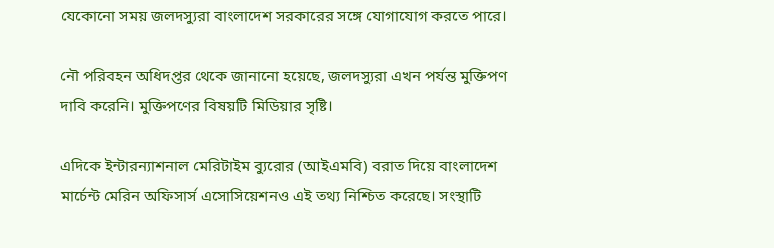যেকোনো সময় জলদস্যুরা বাংলাদেশ সরকারের সঙ্গে যোগাযোগ করতে পারে।

নৌ পরিবহন অধিদপ্তর থেকে জানানো হয়েছে, জলদস্যুরা এখন পর্যন্ত মুক্তিপণ দাবি করেনি। মুক্তিপণের বিষয়টি মিডিয়ার সৃষ্টি।

এদিকে ইন্টারন্যাশনাল মেরিটাইম ব্যুরোর (আইএমবি) বরাত দিয়ে বাংলাদেশ মার্চেন্ট মেরিন অফিসার্স এসোসিয়েশনও এই তথ্য নিশ্চিত করেছে। সংস্থাটি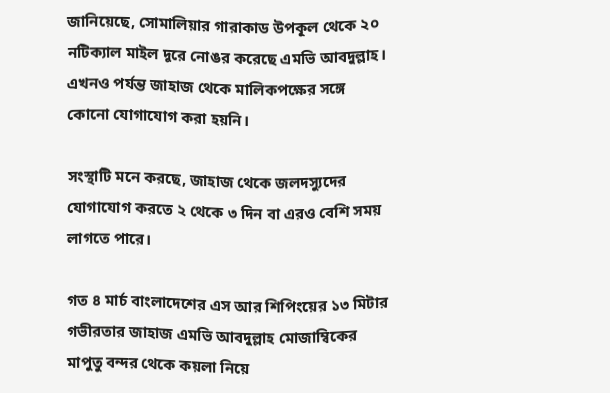জানিয়েছে, সোমালিয়ার গারাকাড উপকূল থেকে ২০ নটিক্যাল মাইল দূরে নোঙর করেছে এমভি আবদুল্লাহ। এখনও পর্যন্ত জাহাজ থেকে মালিকপক্ষের সঙ্গে কোনো যোগাযোগ করা হয়নি।

সংস্থাটি মনে করছে, জাহাজ থেকে জলদস্যুদের যোগাযোগ করতে ২ থেকে ৩ দিন বা এরও বেশি সময় লাগতে পারে।

গত ৪ মার্চ বাংলাদেশের এস আর শিপিংয়ের ১৩ মিটার গভীরতার জাহাজ এমভি আবদুল্লাহ মোজাম্বিকের মাপুতু বন্দর থেকে কয়লা নিয়ে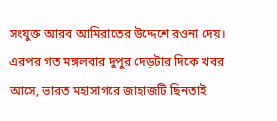সংযুক্ত আরব আমিরাতের উদ্দেশে রওনা দেয়। এরপর গত মঙ্গলবার দুপুর দেড়টার দিকে খবর আসে, ভারত মহাসাগরে জাহাজটি ছিনতাই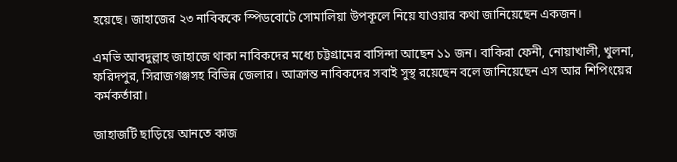হয়েছে। জাহাজের ২৩ নাবিককে স্পিডবোটে সোমালিয়া উপকূলে নিয়ে যাওয়ার কথা জানিয়েছেন একজন।

এমভি আবদুল্লাহ জাহাজে থাকা নাবিকদের মধ্যে চট্টগ্রামের বাসিন্দা আছেন ১১ জন। বাকিরা ফেনী, নোয়াখালী, খুলনা, ফরিদপুর, সিরাজগঞ্জসহ বিভিন্ন জেলার। আক্রান্ত নাবিকদের সবাই সুস্থ রয়েছেন বলে জানিয়েছেন এস আর শিপিংয়ের কর্মকর্তারা।

জাহাজটি ছাড়িয়ে আনতে কাজ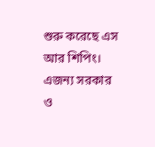শুরু করেছে এস আর শিপিং। এজন্য সরকার ও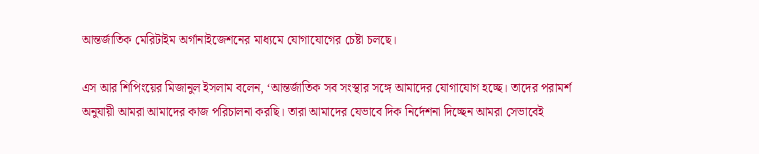আন্তর্জাতিক মেরিটাইম অর্গানাইজেশনের মাধ্যমে যোগাযোগের চেষ্টা চলছে।

এস আর শিপিংয়ের মিজানুল ইসলাম বলেন, ‘আন্তর্জাতিক সব সংস্থার সঙ্গে আমাদের যোগাযোগ হচ্ছে। তাদের পরামর্শ অনুযায়ী আমরা আমাদের কাজ পরিচালনা করছি। তারা আমাদের যেভাবে দিক নির্দেশনা দিচ্ছেন আমরা সেভাবেই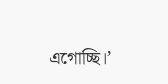এগোচ্ছি।’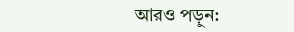আরও পড়ুন: